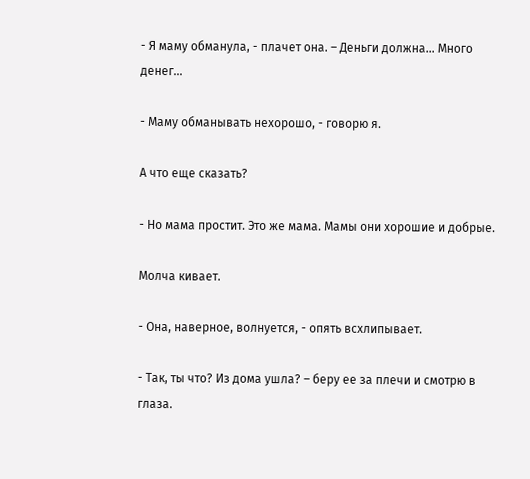- Я маму обманула, - плачет она. – Деньги должна… Много денег…

- Маму обманывать нехорошо, - говорю я.

А что еще сказать?

- Но мама простит. Это же мама. Мамы они хорошие и добрые.

Молча кивает.

- Она, наверное, волнуется, - опять всхлипывает.

- Так, ты что? Из дома ушла? – беру ее за плечи и смотрю в глаза.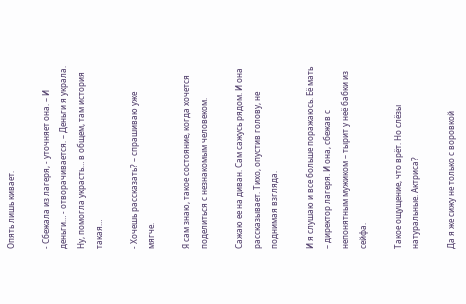Опять лишь кивает.

- Сбежала из лагеря, - уточняет она. – И деньги… - отворачивается. – Деньги я украла. Ну, помогла украсть… в общем, там история такая…

- Хочешь рассказать? – спрашиваю уже мягче.

Я сам знаю, такое состояние, когда хочется поделиться с незнакомым человеком.

Сажаю ее на диван. Сам сажусь рядом. И она рассказывает. Тихо, опустив голову, не поднимая взгляда.

И я слушаю и все больше поражаюсь. Её мать – директор лагеря. И она, сбежав с непонятным мужиком – тырит у неё бабки из сейфа.

Такое ощущение, что врёт. Но слёзы натуральные. Актриса?

Да я же сижу не только с воровкой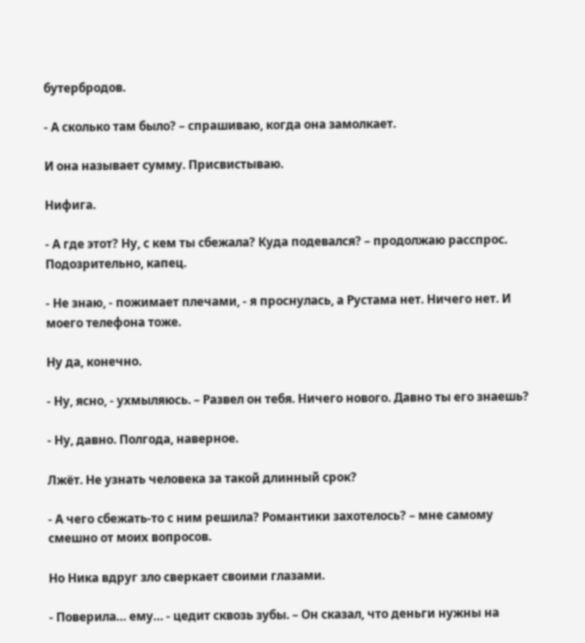бутербродов.

- А сколько там было? – спрашиваю, когда она замолкает.

И она называет сумму. Присвистываю.

Нифига.

- А где этот? Ну, с кем ты сбежала? Куда подевался? – продолжаю расспрос. Подозрительно, капец.

- Не знаю, - пожимает плечами, - я проснулась, а Рустама нет. Ничего нет. И моего телефона тоже.

Ну да, конечно.

- Ну, ясно, - ухмыляюсь. – Развел он тебя. Ничего нового. Давно ты его знаешь?

- Ну, давно. Полгода, наверное.

Лжёт. Не узнать человека за такой длинный срок?

- А чего сбежать-то с ним решила? Романтики захотелось? – мне самому смешно от моих вопросов.

Но Ника вдруг зло сверкает своими глазами.

- Поверила… ему… - цедит сквозь зубы. – Он сказал, что деньги нужны на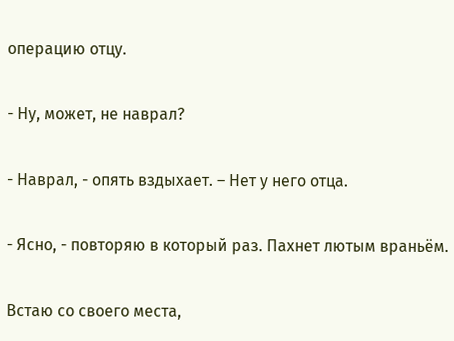операцию отцу.

- Ну, может, не наврал?

- Наврал, - опять вздыхает. – Нет у него отца.

- Ясно, - повторяю в который раз. Пахнет лютым враньём.

Встаю со своего места,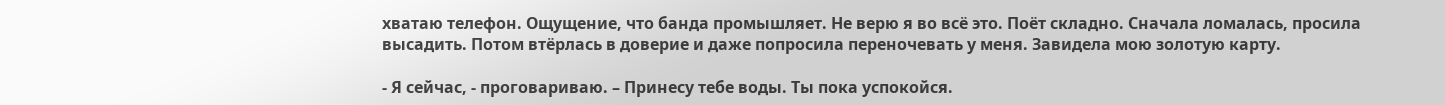хватаю телефон. Ощущение, что банда промышляет. Не верю я во всё это. Поёт складно. Сначала ломалась, просила высадить. Потом втёрлась в доверие и даже попросила переночевать у меня. Завидела мою золотую карту.

- Я сейчас, - проговариваю. – Принесу тебе воды. Ты пока успокойся.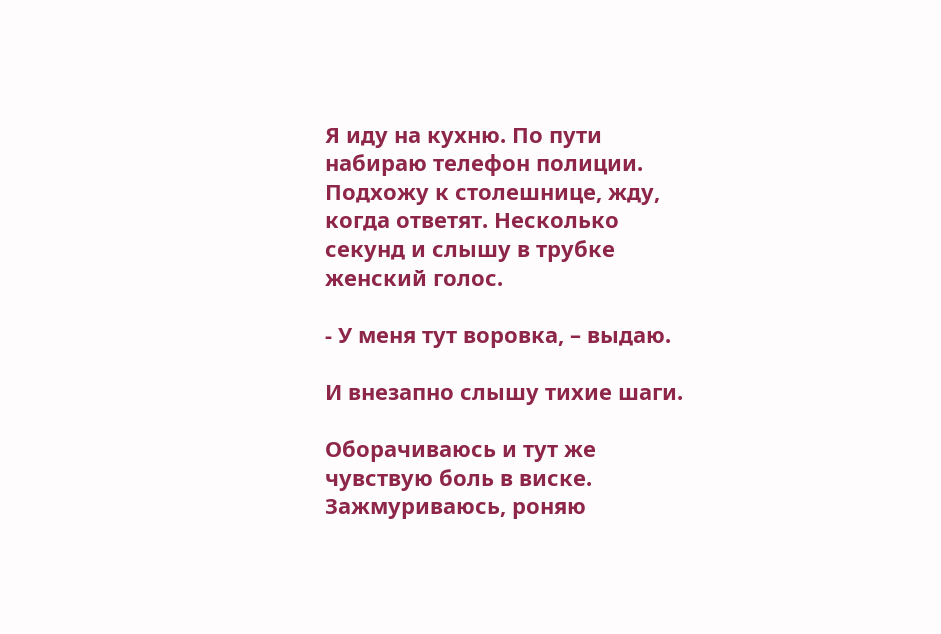Я иду на кухню. По пути набираю телефон полиции. Подхожу к столешнице, жду, когда ответят. Несколько секунд и слышу в трубке женский голос.

- У меня тут воровка, – выдаю.

И внезапно слышу тихие шаги.

Оборачиваюсь и тут же чувствую боль в виске. Зажмуриваюсь, роняю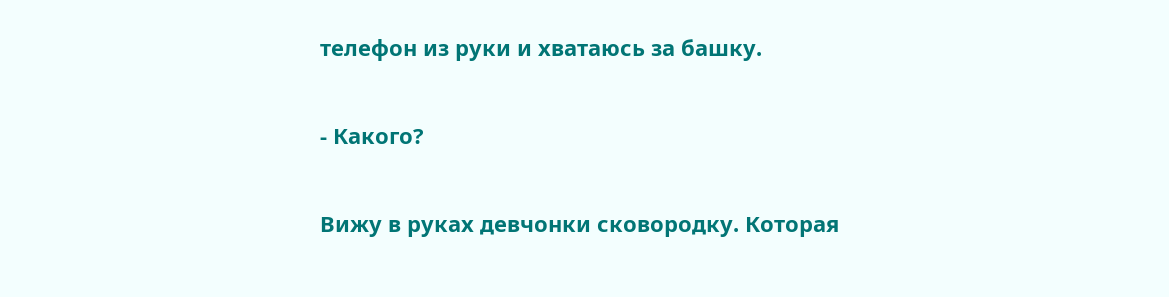телефон из руки и хватаюсь за башку.

- Какого?

Вижу в руках девчонки сковородку. Которая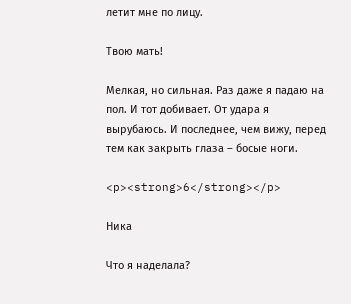летит мне по лицу.

Твою мать!

Мелкая, но сильная. Раз даже я падаю на пол. И тот добивает. От удара я вырубаюсь. И последнее, чем вижу, перед тем как закрыть глаза – босые ноги.

<p><strong>6</strong></p>

Ника

Что я наделала?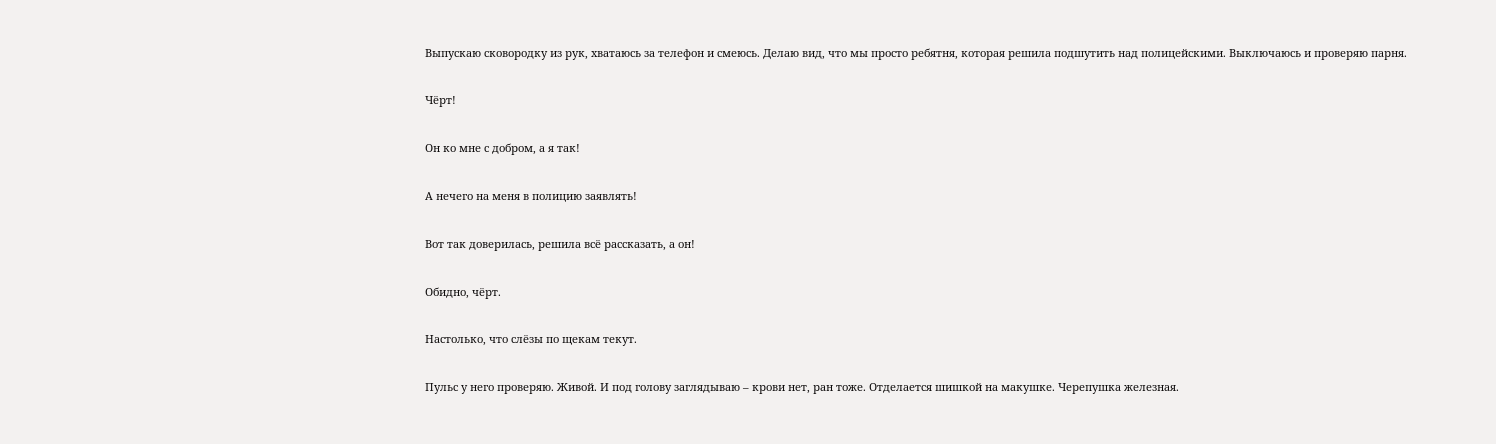Выпускаю сковородку из рук, хватаюсь за телефон и смеюсь. Делаю вид, что мы просто ребятня, которая решила подшутить над полицейскими. Выключаюсь и проверяю парня.

Чёрт!

Он ко мне с добром, а я так!

А нечего на меня в полицию заявлять!

Вот так доверилась, решила всё рассказать, а он!

Обидно, чёрт.

Настолько, что слёзы по щекам текут.

Пульс у него проверяю. Живой. И под голову заглядываю – крови нет, ран тоже. Отделается шишкой на макушке. Черепушка железная.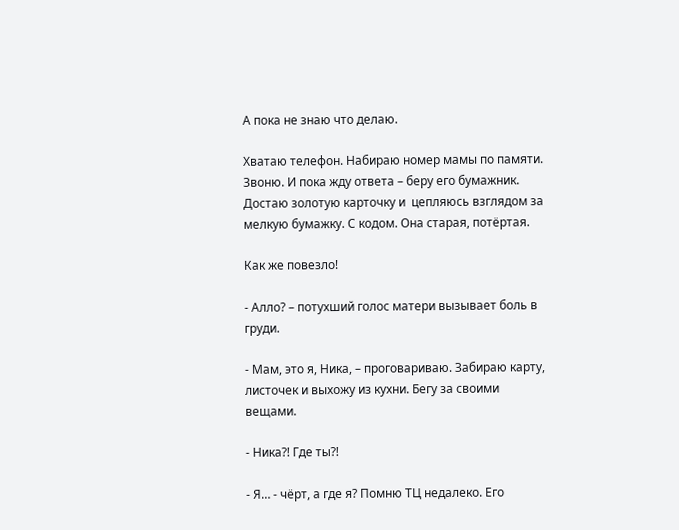А пока не знаю что делаю.

Хватаю телефон. Набираю номер мамы по памяти. Звоню. И пока жду ответа – беру его бумажник.  Достаю золотую карточку и  цепляюсь взглядом за мелкую бумажку. С кодом. Она старая, потёртая.

Как же повезло!

- Алло? – потухший голос матери вызывает боль в груди.

- Мам, это я, Ника, – проговариваю. Забираю карту, листочек и выхожу из кухни. Бегу за своими вещами.

- Ника?! Где ты?!

- Я… - чёрт, а где я? Помню ТЦ недалеко. Его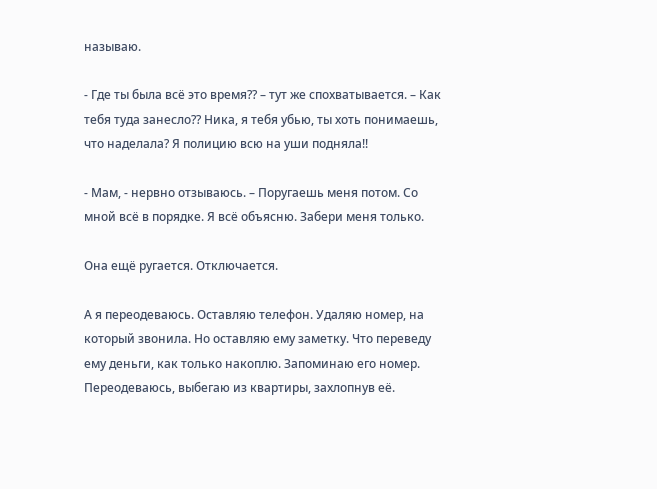называю.

- Где ты была всё это время?? – тут же спохватывается. – Как тебя туда занесло?? Ника, я тебя убью, ты хоть понимаешь, что наделала? Я полицию всю на уши подняла!!

- Мам, - нервно отзываюсь. – Поругаешь меня потом. Со мной всё в порядке. Я всё объясню. Забери меня только.

Она ещё ругается. Отключается.

А я переодеваюсь. Оставляю телефон. Удаляю номер, на который звонила. Но оставляю ему заметку. Что переведу ему деньги, как только накоплю. Запоминаю его номер. Переодеваюсь, выбегаю из квартиры, захлопнув её.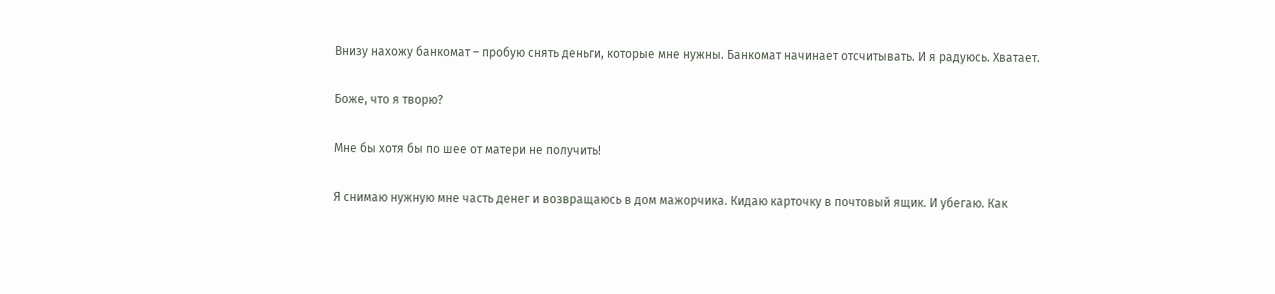Внизу нахожу банкомат – пробую снять деньги, которые мне нужны. Банкомат начинает отсчитывать. И я радуюсь. Хватает.

Боже, что я творю?

Мне бы хотя бы по шее от матери не получить!

Я снимаю нужную мне часть денег и возвращаюсь в дом мажорчика. Кидаю карточку в почтовый ящик. И убегаю. Как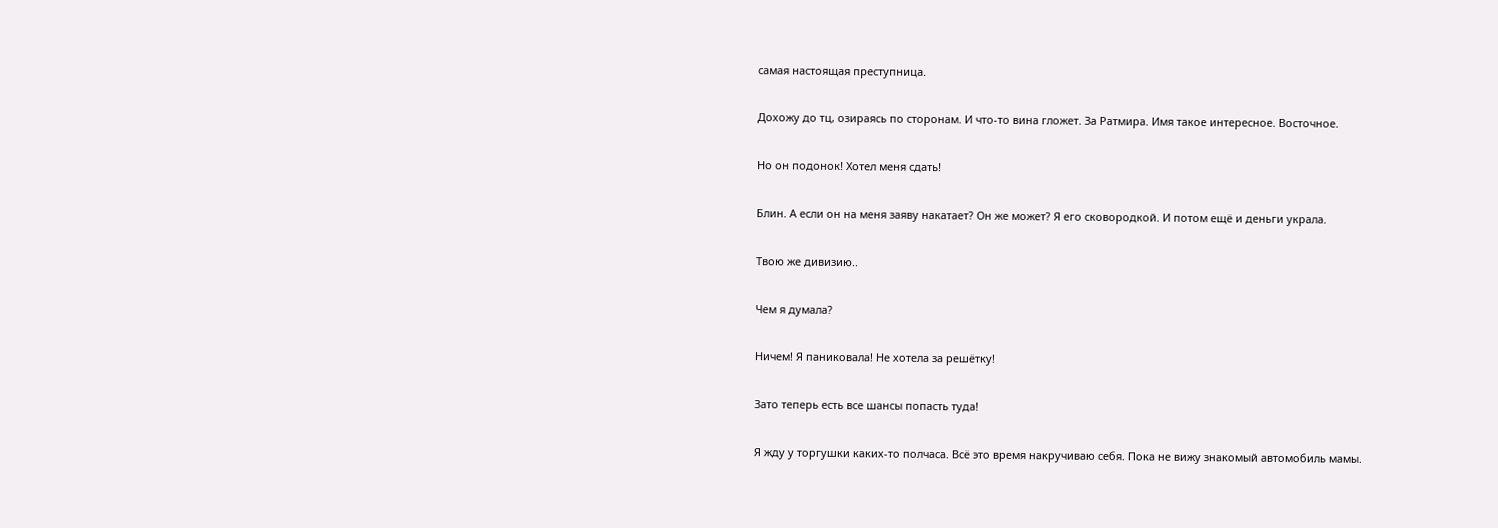самая настоящая преступница.

Дохожу до тц, озираясь по сторонам. И что-то вина гложет. За Ратмира. Имя такое интересное. Восточное.

Но он подонок! Хотел меня сдать!

Блин. А если он на меня заяву накатает? Он же может? Я его сковородкой. И потом ещё и деньги украла.

Твою же дивизию..

Чем я думала?

Ничем! Я паниковала! Не хотела за решётку!

Зато теперь есть все шансы попасть туда!

Я жду у торгушки каких-то полчаса. Всё это время накручиваю себя. Пока не вижу знакомый автомобиль мамы.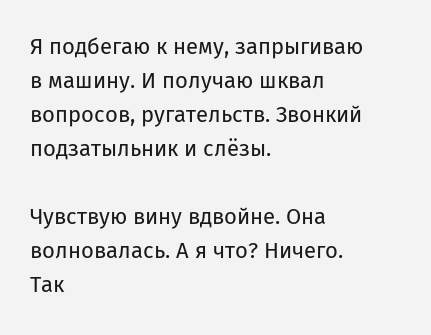Я подбегаю к нему, запрыгиваю в машину. И получаю шквал вопросов, ругательств. Звонкий подзатыльник и слёзы.

Чувствую вину вдвойне. Она волновалась. А я что? Ничего. Так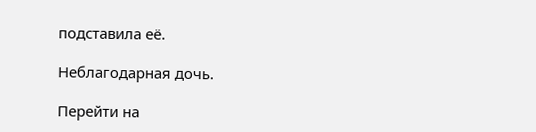подставила её.

Неблагодарная дочь.

Перейти на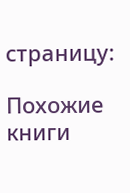страницу:

Похожие книги